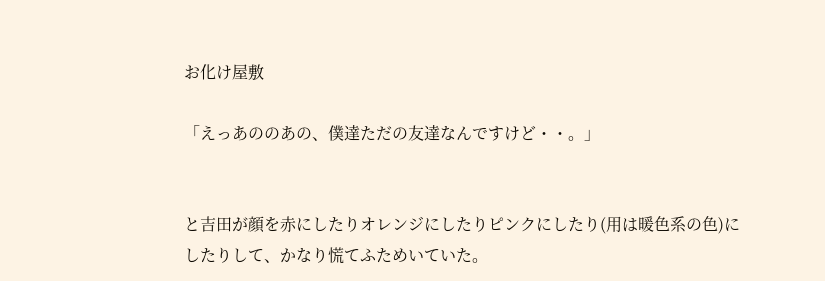お化け屋敷

「えっあののあの、僕達ただの友達なんですけど・・。」


と吉田が顔を赤にしたりオレンジにしたりピンクにしたり(用は暖色系の色)にしたりして、かなり慌てふためいていた。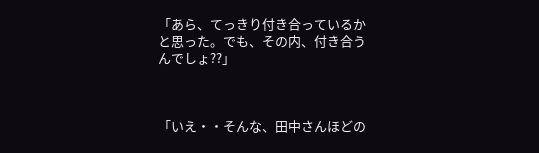「あら、てっきり付き合っているかと思った。でも、その内、付き合うんでしょ??」



「いえ・・そんな、田中さんほどの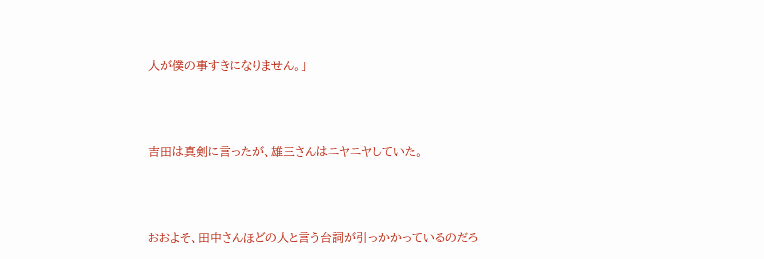人が僕の事すきになりません。」



吉田は真剣に言ったが、雄三さんはニヤニヤしていた。



おおよそ、田中さんほどの人と言う台詞が引っかかっているのだろ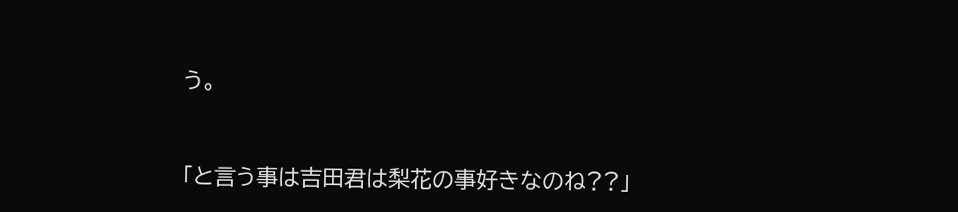う。



「と言う事は吉田君は梨花の事好きなのね??」